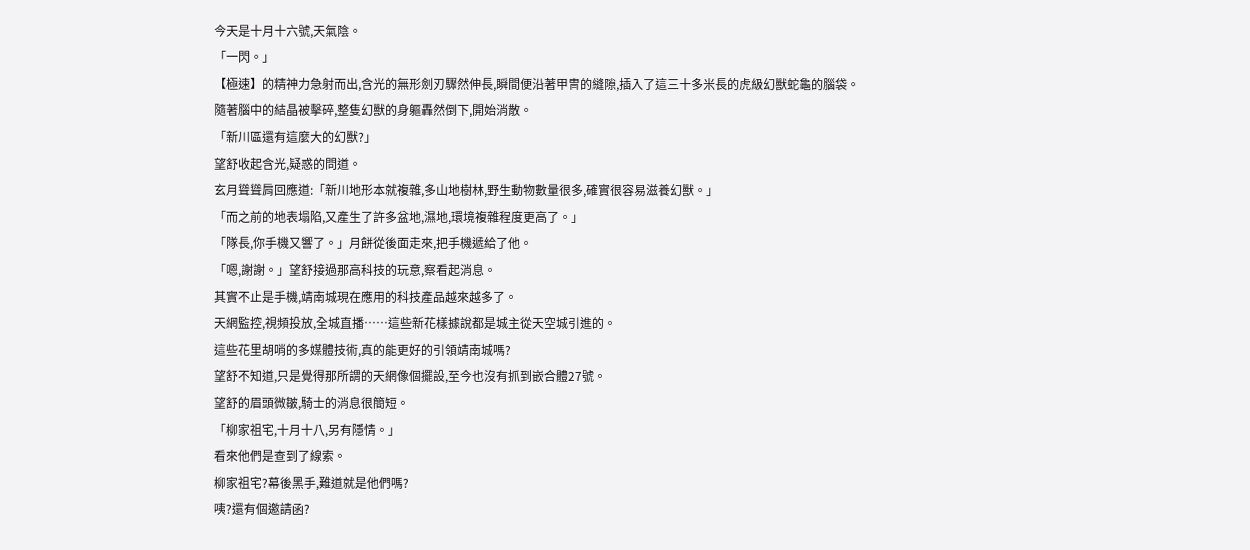今天是十月十六號,天氣陰。
「一閃。」
【極速】的精神力急射而出,含光的無形劍刃驟然伸長,瞬間便沿著甲冑的縫隙,插入了這三十多米長的虎級幻獸蛇龜的腦袋。
隨著腦中的結晶被擊碎,整隻幻獸的身軀轟然倒下,開始消散。
「新川區還有這麼大的幻獸?」
望舒收起含光,疑惑的問道。
玄月聳聳肩回應道:「新川地形本就複雜,多山地樹林,野生動物數量很多,確實很容易滋養幻獸。」
「而之前的地表塌陷,又產生了許多盆地,濕地,環境複雜程度更高了。」
「隊長,你手機又響了。」月餅從後面走來,把手機遞給了他。
「嗯,謝謝。」望舒接過那高科技的玩意,察看起消息。
其實不止是手機,靖南城現在應用的科技產品越來越多了。
天網監控,視頻投放,全城直播……這些新花樣據說都是城主從天空城引進的。
這些花里胡哨的多媒體技術,真的能更好的引領靖南城嗎?
望舒不知道,只是覺得那所謂的天網像個擺設,至今也沒有抓到嵌合體27號。
望舒的眉頭微皺,騎士的消息很簡短。
「柳家祖宅,十月十八,另有隱情。」
看來他們是查到了線索。
柳家祖宅?幕後黑手,難道就是他們嗎?
咦?還有個邀請函?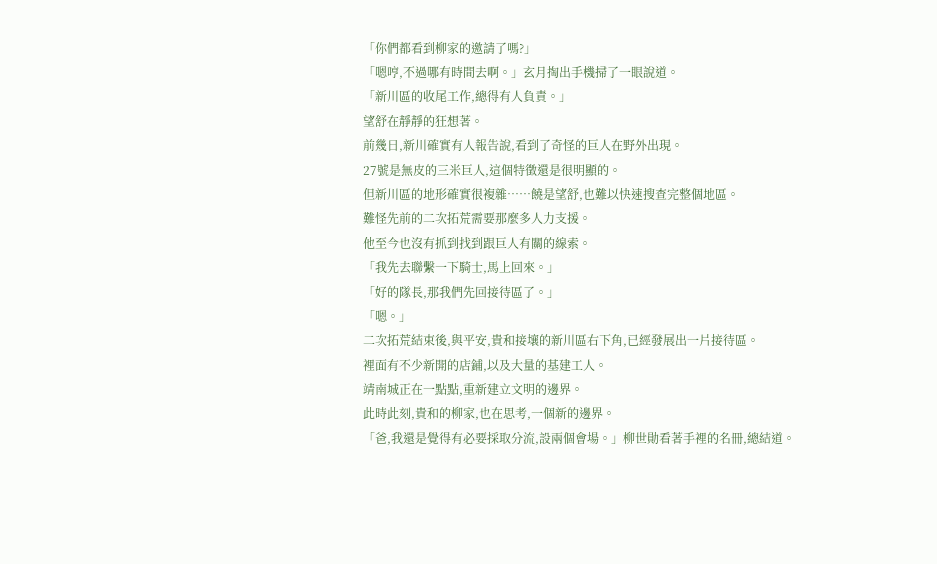「你們都看到柳家的邀請了嗎?」
「嗯哼,不過哪有時間去啊。」玄月掏出手機掃了一眼說道。
「新川區的收尾工作,總得有人負責。」
望舒在靜靜的狂想著。
前幾日,新川確實有人報告說,看到了奇怪的巨人在野外出現。
27號是無皮的三米巨人,這個特徵還是很明顯的。
但新川區的地形確實很複雜……饒是望舒,也難以快速搜查完整個地區。
難怪先前的二次拓荒需要那麼多人力支援。
他至今也沒有抓到找到跟巨人有關的線索。
「我先去聯繫一下騎士,馬上回來。」
「好的隊長,那我們先回接待區了。」
「嗯。」
二次拓荒結束後,與平安,貴和接壤的新川區右下角,已經發展出一片接待區。
裡面有不少新開的店鋪,以及大量的基建工人。
靖南城正在一點點,重新建立文明的邊界。
此時此刻,貴和的柳家,也在思考,一個新的邊界。
「爸,我還是覺得有必要採取分流,設兩個會場。」柳世勛看著手裡的名冊,總結道。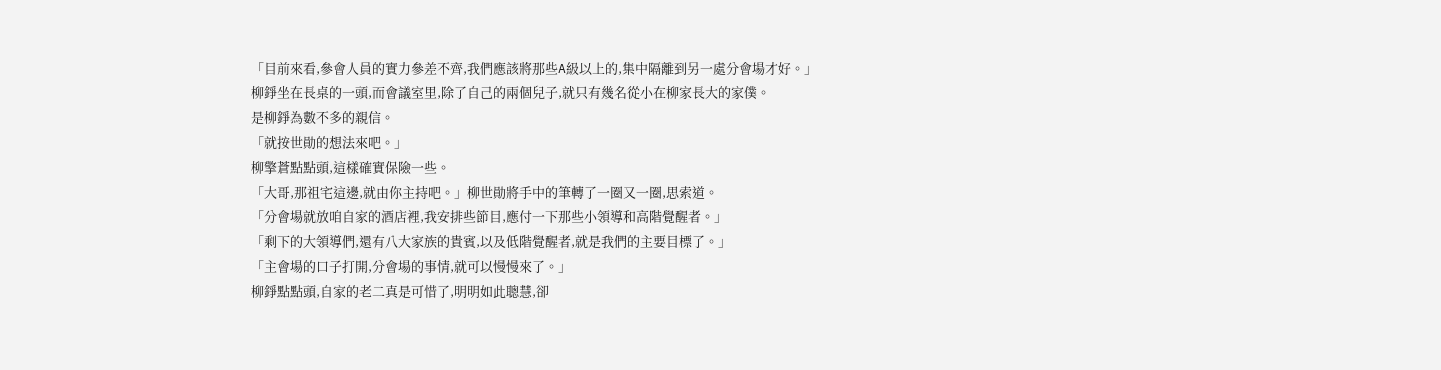「目前來看,參會人員的實力參差不齊,我們應該將那些A級以上的,集中隔離到另一處分會場才好。」
柳錚坐在長桌的一頭,而會議室里,除了自己的兩個兒子,就只有幾名從小在柳家長大的家僕。
是柳錚為數不多的親信。
「就按世勛的想法來吧。」
柳擎蒼點點頭,這樣確實保險一些。
「大哥,那祖宅這邊,就由你主持吧。」柳世勛將手中的筆轉了一圈又一圈,思索道。
「分會場就放咱自家的酒店裡,我安排些節目,應付一下那些小領導和高階覺醒者。」
「剩下的大領導們,還有八大家族的貴賓,以及低階覺醒者,就是我們的主要目標了。」
「主會場的口子打開,分會場的事情,就可以慢慢來了。」
柳錚點點頭,自家的老二真是可惜了,明明如此聰慧,卻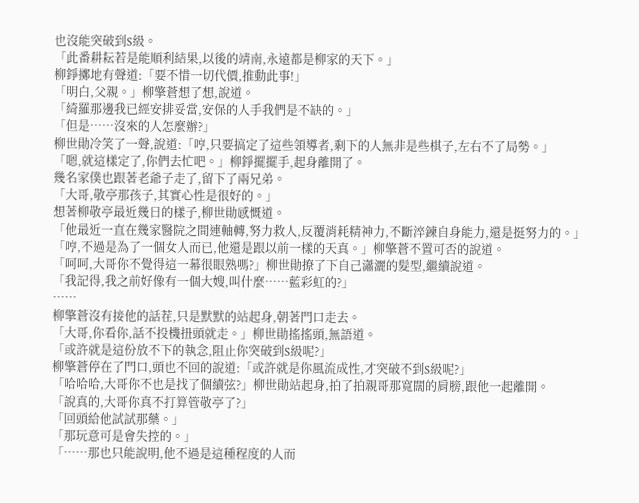也沒能突破到S級。
「此番耕耘若是能順利結果,以後的靖南,永遠都是柳家的天下。」
柳錚擲地有聲道:「要不惜一切代價,推動此事!」
「明白,父親。」柳擎蒼想了想,說道。
「綺羅那邊我已經安排妥當,安保的人手我們是不缺的。」
「但是……沒來的人怎麼辦?」
柳世勛冷笑了一聲,說道:「哼,只要搞定了這些領導者,剩下的人無非是些棋子,左右不了局勢。」
「嗯,就這樣定了,你們去忙吧。」柳錚擺擺手,起身離開了。
幾名家僕也跟著老爺子走了,留下了兩兄弟。
「大哥,敬亭那孩子,其實心性是很好的。」
想著柳敬亭最近幾日的樣子,柳世勛感慨道。
「他最近一直在幾家醫院之間連軸轉,努力救人,反覆消耗精神力,不斷淬鍊自身能力,還是挺努力的。」
「哼,不過是為了一個女人而已,他還是跟以前一樣的天真。」柳擎蒼不置可否的說道。
「呵呵,大哥你不覺得這一幕很眼熟嗎?」柳世勛撩了下自己瀟灑的髮型,繼續說道。
「我記得,我之前好像有一個大嫂,叫什麼……藍彩虹的?」
……
柳擎蒼沒有接他的話茬,只是默默的站起身,朝著門口走去。
「大哥,你看你,話不投機扭頭就走。」柳世勛搖搖頭,無語道。
「或許就是這份放不下的執念,阻止你突破到S級呢?」
柳擎蒼停在了門口,頭也不回的說道:「或許就是你風流成性,才突破不到S級呢?」
「哈哈哈,大哥你不也是找了個續弦?」柳世勛站起身,拍了拍親哥那寬闊的肩膀,跟他一起離開。
「說真的,大哥你真不打算管敬亭了?」
「回頭給他試試那藥。」
「那玩意可是會失控的。」
「……那也只能說明,他不過是這種程度的人而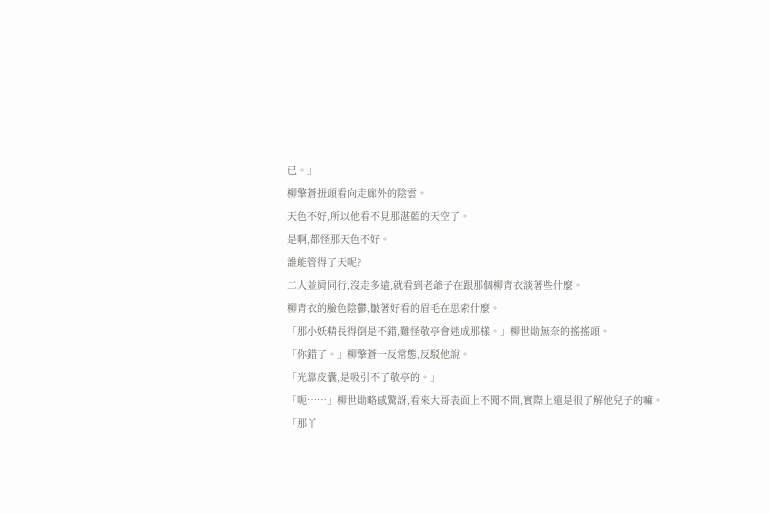已。」
柳擎蒼扭頭看向走廊外的陰雲。
天色不好,所以他看不見那湛藍的天空了。
是啊,都怪那天色不好。
誰能管得了天呢?
二人並肩同行,沒走多遠,就看到老爺子在跟那個柳青衣談著些什麼。
柳青衣的臉色陰鬱,皺著好看的眉毛在思索什麼。
「那小妖精長得倒是不錯,難怪敬亭會迷成那樣。」柳世勛無奈的搖搖頭。
「你錯了。」柳擎蒼一反常態,反駁他說。
「光靠皮囊,是吸引不了敬亭的。」
「呃……」柳世勛略感驚訝,看來大哥表面上不聞不問,實際上還是很了解他兒子的嘛。
「那丫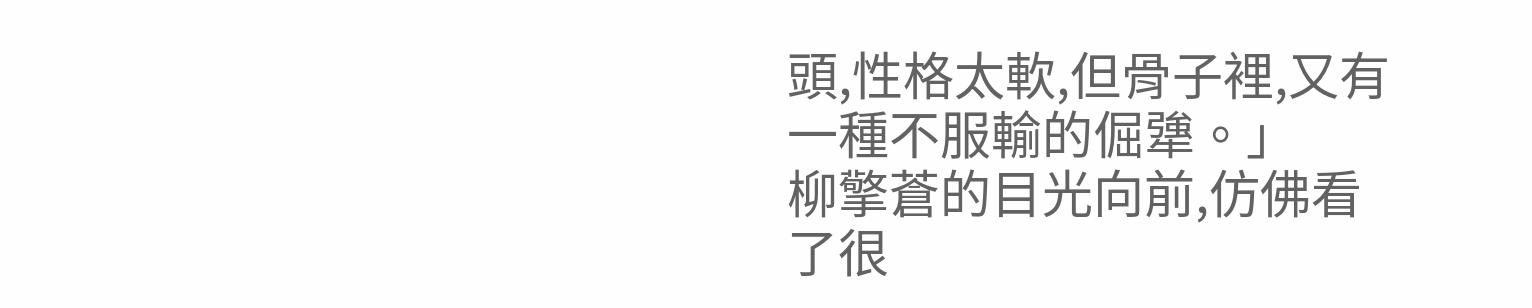頭,性格太軟,但骨子裡,又有一種不服輸的倔犟。」
柳擎蒼的目光向前,仿佛看了很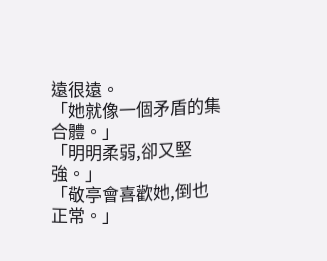遠很遠。
「她就像一個矛盾的集合體。」
「明明柔弱,卻又堅強。」
「敬亭會喜歡她,倒也正常。」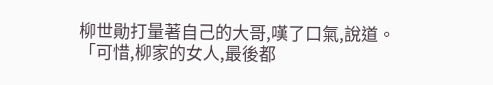柳世勛打量著自己的大哥,嘆了口氣,說道。
「可惜,柳家的女人,最後都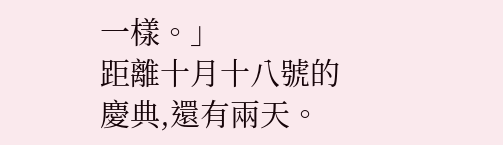一樣。」
距離十月十八號的慶典,還有兩天。